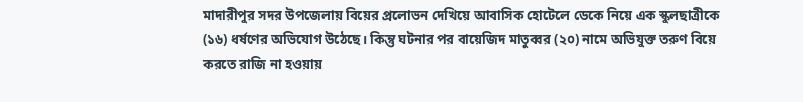মাদারীপুর সদর উপজেলায় বিয়ের প্রলোভন দেখিয়ে আবাসিক হোটেলে ডেকে নিয়ে এক স্কুলছাত্রীকে (১৬) ধর্ষণের অভিযোগ উঠেছে। কিন্তু ঘটনার পর বায়েজিদ মাতুব্বর (২০) নামে অভিযুক্ত তরুণ বিয়ে করতে রাজি না হওয়ায়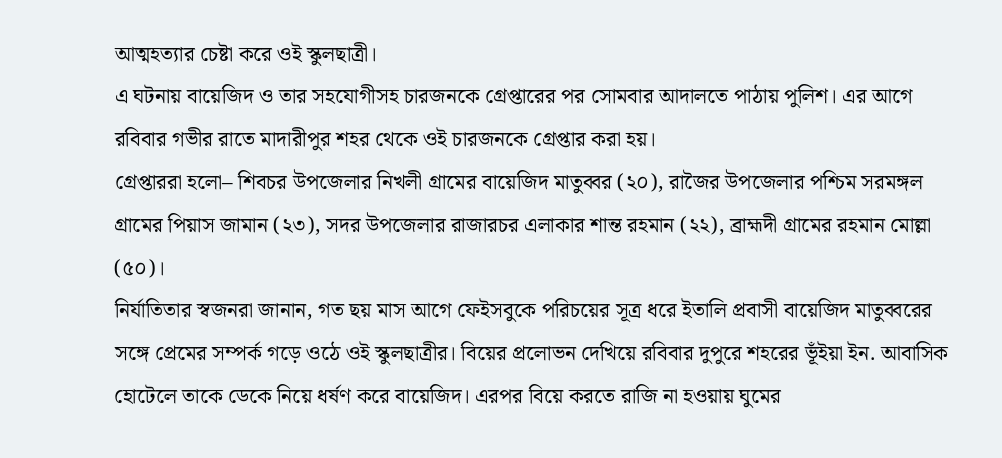আত্মহত্যার চেষ্টা করে ওই স্কুলছাত্রী।
এ ঘটনায় বায়েজিদ ও তার সহযোগীসহ চারজনকে গ্রেপ্তারের পর সোমবার আদালতে পাঠায় পুলিশ। এর আগে রবিবার গভীর রাতে মাদারীপুর শহর থেকে ওই চারজনকে গ্রেপ্তার করা হয়।
গ্রেপ্তাররা হলো– শিবচর উপজেলার নিখলী গ্রামের বায়েজিদ মাতুব্বর (২০), রাজৈর উপজেলার পশ্চিম সরমঙ্গল গ্রামের পিয়াস জামান (২৩), সদর উপজেলার রাজারচর এলাকার শান্ত রহমান (২২), ব্রাহ্মদী গ্রামের রহমান মোল্লা (৫০)।
নির্যাতিতার স্বজনরা জানান, গত ছয় মাস আগে ফেইসবুকে পরিচয়ের সূত্র ধরে ইতালি প্রবাসী বায়েজিদ মাতুব্বরের সঙ্গে প্রেমের সম্পর্ক গড়ে ওঠে ওই স্কুলছাত্রীর। বিয়ের প্রলোভন দেখিয়ে রবিবার দুপুরে শহরের ভূঁইয়া ইন. আবাসিক হোটেলে তাকে ডেকে নিয়ে ধর্ষণ করে বায়েজিদ। এরপর বিয়ে করতে রাজি না হওয়ায় ঘুমের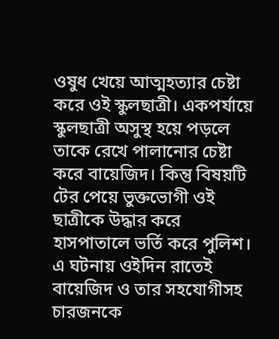ওষুধ খেয়ে আত্মহত্যার চেষ্টা করে ওই স্কুলছাত্রী। একপর্যায়ে স্কুলছাত্রী অসুস্থ হয়ে পড়লে তাকে রেখে পালানোর চেষ্টা করে বায়েজিদ। কিন্তু বিষয়টি টের পেয়ে ভুক্তভোগী ওই ছাত্রীকে উদ্ধার করে হাসপাতালে ভর্তি করে পুলিশ। এ ঘটনায় ওইদিন রাতেই বায়েজিদ ও তার সহযোগীসহ চারজনকে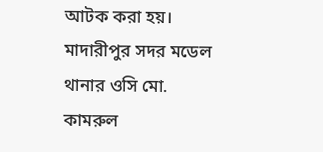আটক করা হয়।
মাদারীপুর সদর মডেল থানার ওসি মো. কামরুল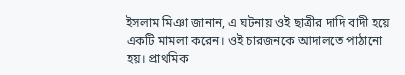ইসলাম মিঞা জানান, এ ঘটনায় ওই ছাত্রীর দাদি বাদী হয়ে একটি মামলা করেন। ওই চারজনকে আদালতে পাঠানো হয়। প্রাথমিক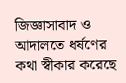জিজ্ঞাসাবাদ ও আদালতে ধর্ষণের কথা স্বীকার করেছে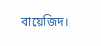বায়েজিদ।